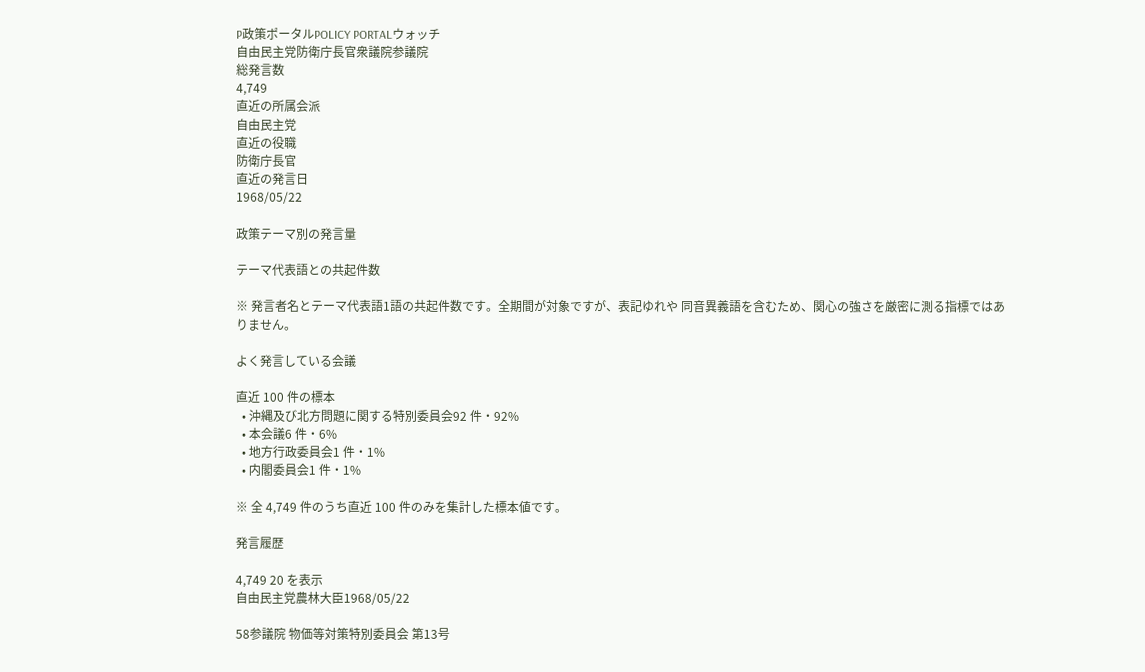P政策ポータルPOLICY PORTALウォッチ
自由民主党防衛庁長官衆議院参議院
総発言数
4,749
直近の所属会派
自由民主党
直近の役職
防衛庁長官
直近の発言日
1968/05/22

政策テーマ別の発言量

テーマ代表語との共起件数

※ 発言者名とテーマ代表語1語の共起件数です。全期間が対象ですが、表記ゆれや 同音異義語を含むため、関心の強さを厳密に測る指標ではありません。

よく発言している会議

直近 100 件の標本
  • 沖縄及び北方問題に関する特別委員会92 件・92%
  • 本会議6 件・6%
  • 地方行政委員会1 件・1%
  • 内閣委員会1 件・1%

※ 全 4,749 件のうち直近 100 件のみを集計した標本値です。

発言履歴

4,749 20 を表示
自由民主党農林大臣1968/05/22

58参議院 物価等対策特別委員会 第13号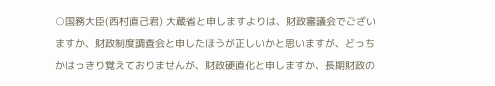○国務大臣(西村直己君) 大蔵省と申しますよりは、財政審議会でございますか、財政制度調査会と申したほうが正しいかと思いますが、どっちかはっきり覚えておりませんが、財政硬直化と申しますか、長期財政の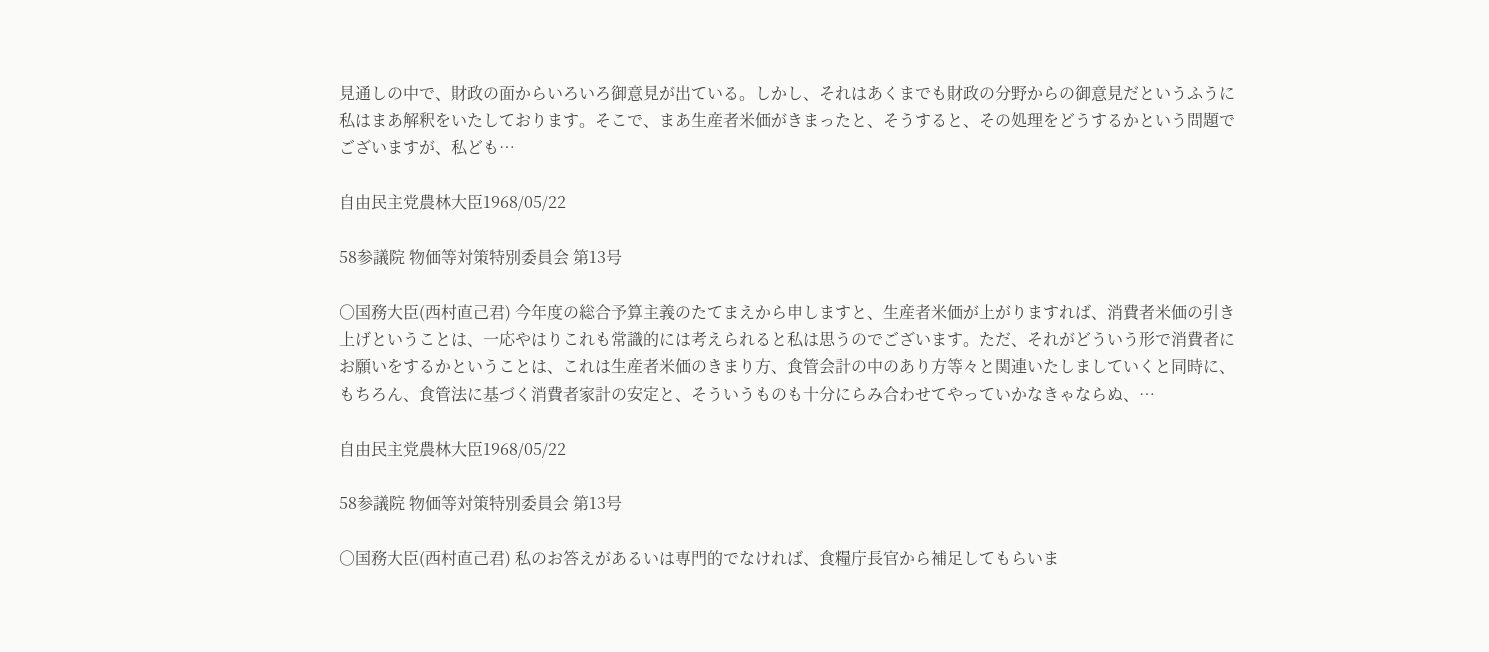見通しの中で、財政の面からいろいろ御意見が出ている。しかし、それはあくまでも財政の分野からの御意見だというふうに私はまあ解釈をいたしております。そこで、まあ生産者米価がきまったと、そうすると、その処理をどうするかという問題でございますが、私ども…

自由民主党農林大臣1968/05/22

58参議院 物価等対策特別委員会 第13号

○国務大臣(西村直己君) 今年度の総合予算主義のたてまえから申しますと、生産者米価が上がりますれば、消費者米価の引き上げということは、一応やはりこれも常識的には考えられると私は思うのでございます。ただ、それがどういう形で消費者にお願いをするかということは、これは生産者米価のきまり方、食管会計の中のあり方等々と関連いたしましていくと同時に、もちろん、食管法に基づく消費者家計の安定と、そういうものも十分にらみ合わせてやっていかなきゃならぬ、…

自由民主党農林大臣1968/05/22

58参議院 物価等対策特別委員会 第13号

○国務大臣(西村直己君) 私のお答えがあるいは専門的でなければ、食糧庁長官から補足してもらいま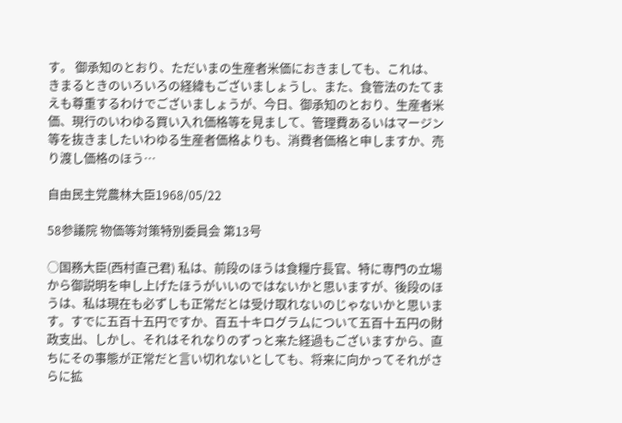す。 御承知のとおり、ただいまの生産者米価におきましても、これは、きまるときのいろいろの経緯もございましょうし、また、食管法のたてまえも尊重するわけでございましょうが、今日、御承知のとおり、生産者米価、現行のいわゆる買い入れ価格等を見まして、管理費あるいはマージン等を抜きましたいわゆる生産者価格よりも、消費者価格と申しますか、売り渡し価格のほう…

自由民主党農林大臣1968/05/22

58参議院 物価等対策特別委員会 第13号

○国務大臣(西村直己君) 私は、前段のほうは食糧庁長官、特に専門の立場から御説明を申し上げたほうがいいのではないかと思いますが、後段のほうは、私は現在も必ずしも正常だとは受け取れないのじゃないかと思います。すでに五百十五円ですか、百五十キログラムについて五百十五円の財政支出、しかし、それはそれなりのずっと来た経過もございますから、直ちにその事態が正常だと言い切れないとしても、将来に向かってそれがさらに拡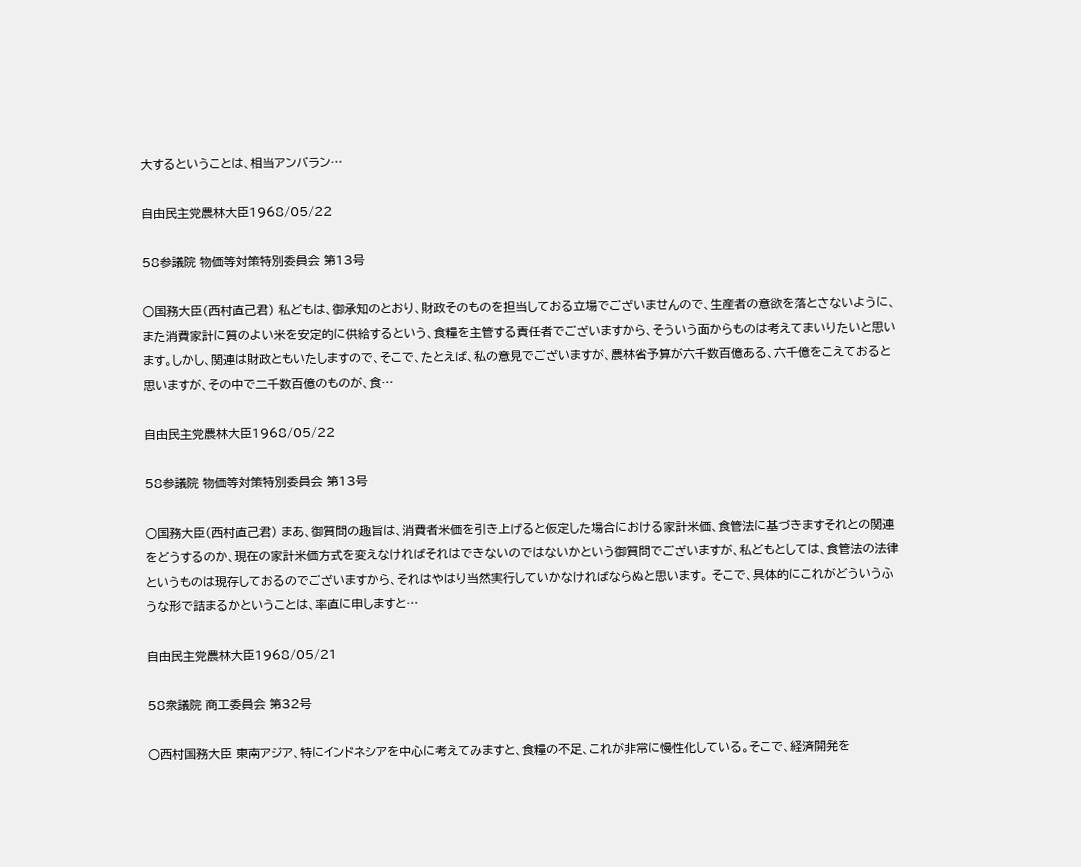大するということは、相当アンバラン…

自由民主党農林大臣1968/05/22

58参議院 物価等対策特別委員会 第13号

○国務大臣(西村直己君) 私どもは、御承知のとおり、財政そのものを担当しておる立場でございませんので、生産者の意欲を落とさないように、また消費家計に質のよい米を安定的に供給するという、食糧を主管する責任者でございますから、そういう面からものは考えてまいりたいと思います。しかし、関連は財政ともいたしますので、そこで、たとえば、私の意見でございますが、農林省予算が六千数百億ある、六千億をこえておると思いますが、その中で二千数百億のものが、食…

自由民主党農林大臣1968/05/22

58参議院 物価等対策特別委員会 第13号

○国務大臣(西村直己君) まあ、御質問の趣旨は、消費者米価を引き上げると仮定した場合における家計米価、食管法に基づきますそれとの関連をどうするのか、現在の家計米価方式を変えなければそれはできないのではないかという御質問でございますが、私どもとしては、食管法の法律というものは現存しておるのでございますから、それはやはり当然実行していかなければならぬと思います。 そこで、具体的にこれがどういうふうな形で詰まるかということは、率直に申しますと…

自由民主党農林大臣1968/05/21

58衆議院 商工委員会 第32号

○西村国務大臣 東南アジア、特にインドネシアを中心に考えてみますと、食糧の不足、これが非常に慢性化している。そこで、経済開発を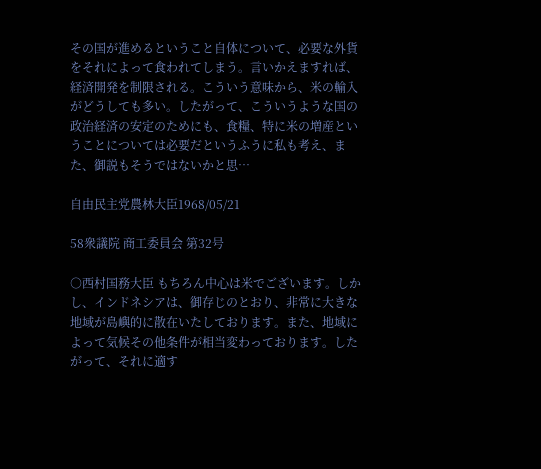その国が進めるということ自体について、必要な外貨をそれによって食われてしまう。言いかえますれば、経済開発を制限される。こういう意味から、米の輸入がどうしても多い。したがって、こういうような国の政治経済の安定のためにも、食糧、特に米の増産ということについては必要だというふうに私も考え、また、御説もそうではないかと思…

自由民主党農林大臣1968/05/21

58衆議院 商工委員会 第32号

○西村国務大臣 もちろん中心は米でございます。しかし、インドネシアは、御存じのとおり、非常に大きな地域が島嶼的に散在いたしております。また、地域によって気候その他条件が相当変わっております。したがって、それに適す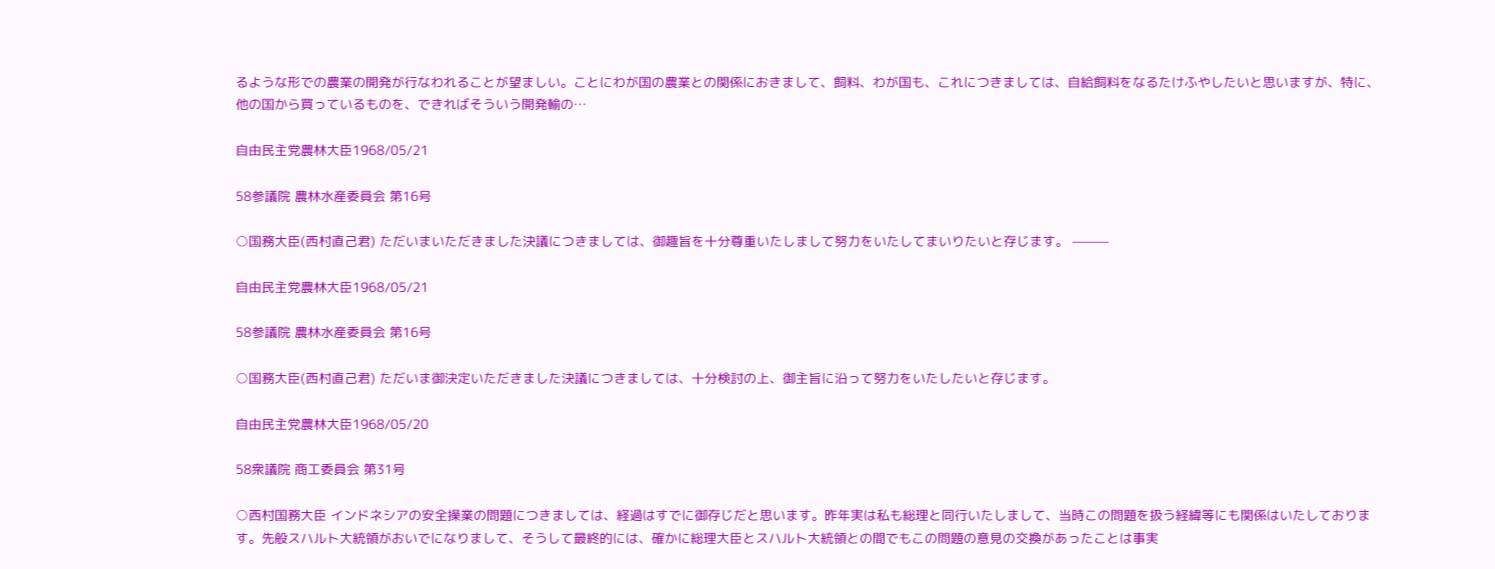るような形での農業の開発が行なわれることが望ましい。ことにわが国の農業との関係におきまして、飼料、わが国も、これにつきましては、自給飼料をなるたけふやしたいと思いますが、特に、他の国から買っているものを、できればそういう開発輸の…

自由民主党農林大臣1968/05/21

58参議院 農林水産委員会 第16号

○国務大臣(西村直己君) ただいまいただきました決議につきましては、御趣旨を十分尊重いたしまして努力をいたしてまいりたいと存じます。 ———

自由民主党農林大臣1968/05/21

58参議院 農林水産委員会 第16号

○国務大臣(西村直己君) ただいま御決定いただきました決議につきましては、十分検討の上、御主旨に沿って努力をいたしたいと存じます。

自由民主党農林大臣1968/05/20

58衆議院 商工委員会 第31号

○西村国務大臣 インドネシアの安全操業の問題につきましては、経過はすでに御存じだと思います。昨年実は私も総理と同行いたしまして、当時この問題を扱う経緯等にも関係はいたしております。先般スハルト大統領がおいでになりまして、そうして最終的には、確かに総理大臣とスハルト大統領との間でもこの問題の意見の交換があったことは事実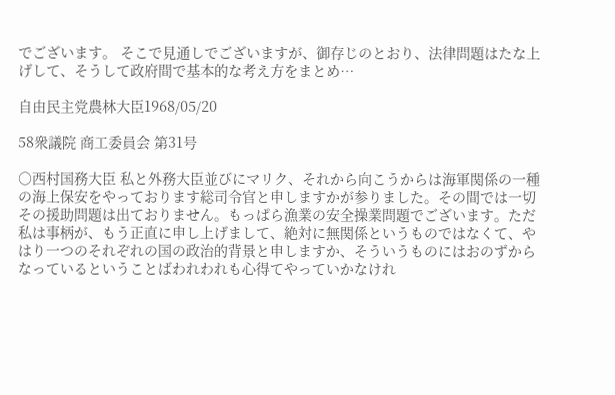でございます。 そこで見通しでございますが、御存じのとおり、法律問題はたな上げして、そうして政府間で基本的な考え方をまとめ…

自由民主党農林大臣1968/05/20

58衆議院 商工委員会 第31号

○西村国務大臣 私と外務大臣並びにマリク、それから向こうからは海軍関係の一種の海上保安をやっております総司令官と申しますかが参りました。その間では一切その援助問題は出ておりません。もっぱら漁業の安全操業問題でございます。ただ私は事柄が、もう正直に申し上げまして、絶対に無関係というものではなくて、やはり一つのそれぞれの国の政治的背景と申しますか、そういうものにはおのずからなっているということばわれわれも心得てやっていかなけれ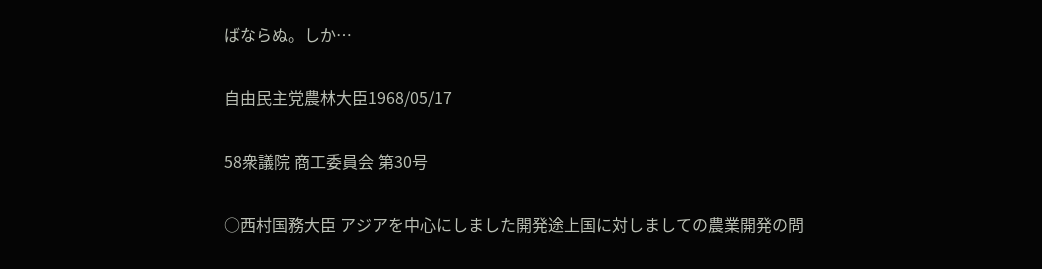ばならぬ。しか…

自由民主党農林大臣1968/05/17

58衆議院 商工委員会 第30号

○西村国務大臣 アジアを中心にしました開発途上国に対しましての農業開発の問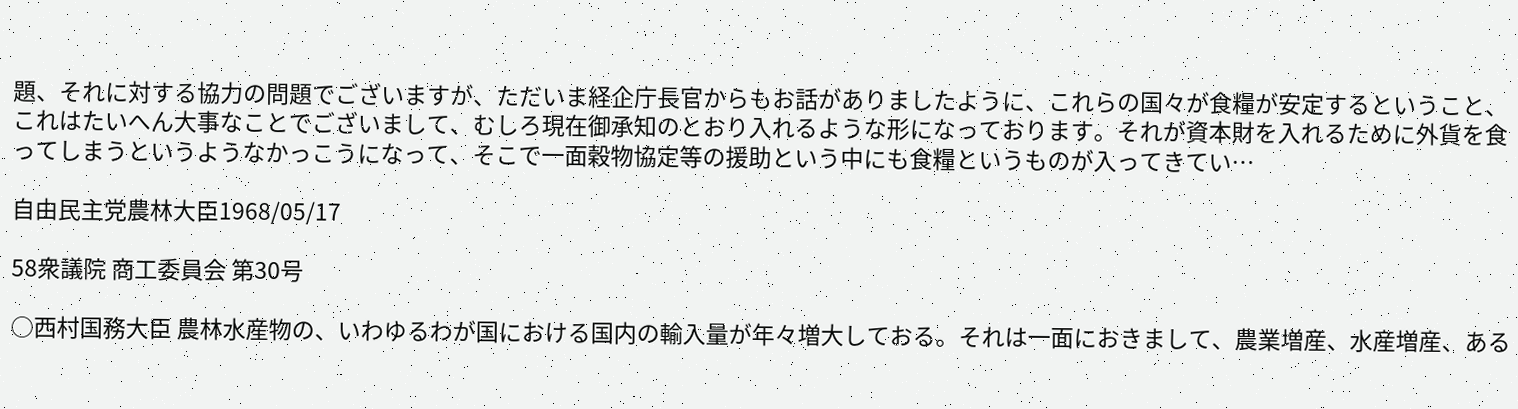題、それに対する協力の問題でございますが、ただいま経企庁長官からもお話がありましたように、これらの国々が食糧が安定するということ、これはたいへん大事なことでございまして、むしろ現在御承知のとおり入れるような形になっております。それが資本財を入れるために外貨を食ってしまうというようなかっこうになって、そこで一面穀物協定等の援助という中にも食糧というものが入ってきてい…

自由民主党農林大臣1968/05/17

58衆議院 商工委員会 第30号

○西村国務大臣 農林水産物の、いわゆるわが国における国内の輸入量が年々増大しておる。それは一面におきまして、農業増産、水産増産、ある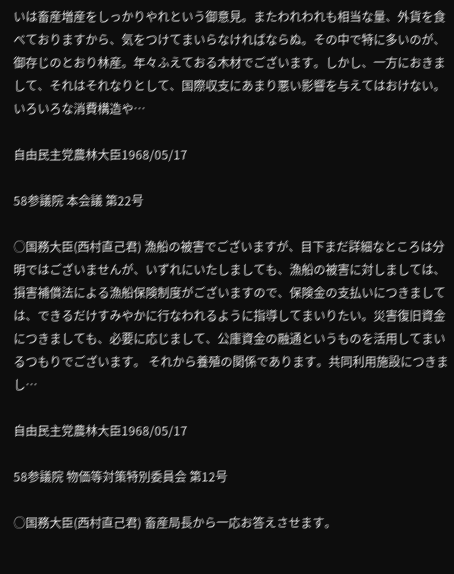いは畜産増産をしっかりやれという御意見。またわれわれも相当な量、外貨を食べておりますから、気をつけてまいらなければならぬ。その中で特に多いのが、御存じのとおり林産。年々ふえておる木材でございます。しかし、一方におきまして、それはそれなりとして、国際収支にあまり悪い影響を与えてはおけない。いろいろな消費構造や…

自由民主党農林大臣1968/05/17

58参議院 本会議 第22号

○国務大臣(西村直己君) 漁船の被害でございますが、目下まだ詳細なところは分明ではございませんが、いずれにいたしましても、漁船の被害に対しましては、損害補償法による漁船保険制度がございますので、保険金の支払いにつきましては、できるだけすみやかに行なわれるように指導してまいりたい。災害復旧資金につきましても、必要に応じまして、公庫資金の融通というものを活用してまいるつもりでございます。 それから養殖の関係であります。共同利用施設につきまし…

自由民主党農林大臣1968/05/17

58参議院 物価等対策特別委員会 第12号

○国務大臣(西村直己君) 畜産局長から一応お答えさせます。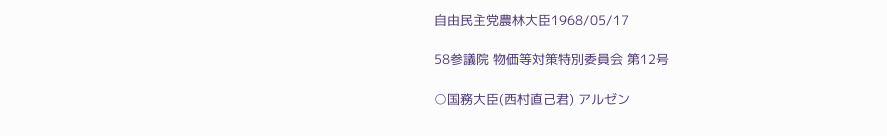自由民主党農林大臣1968/05/17

58参議院 物価等対策特別委員会 第12号

○国務大臣(西村直己君) アルゼン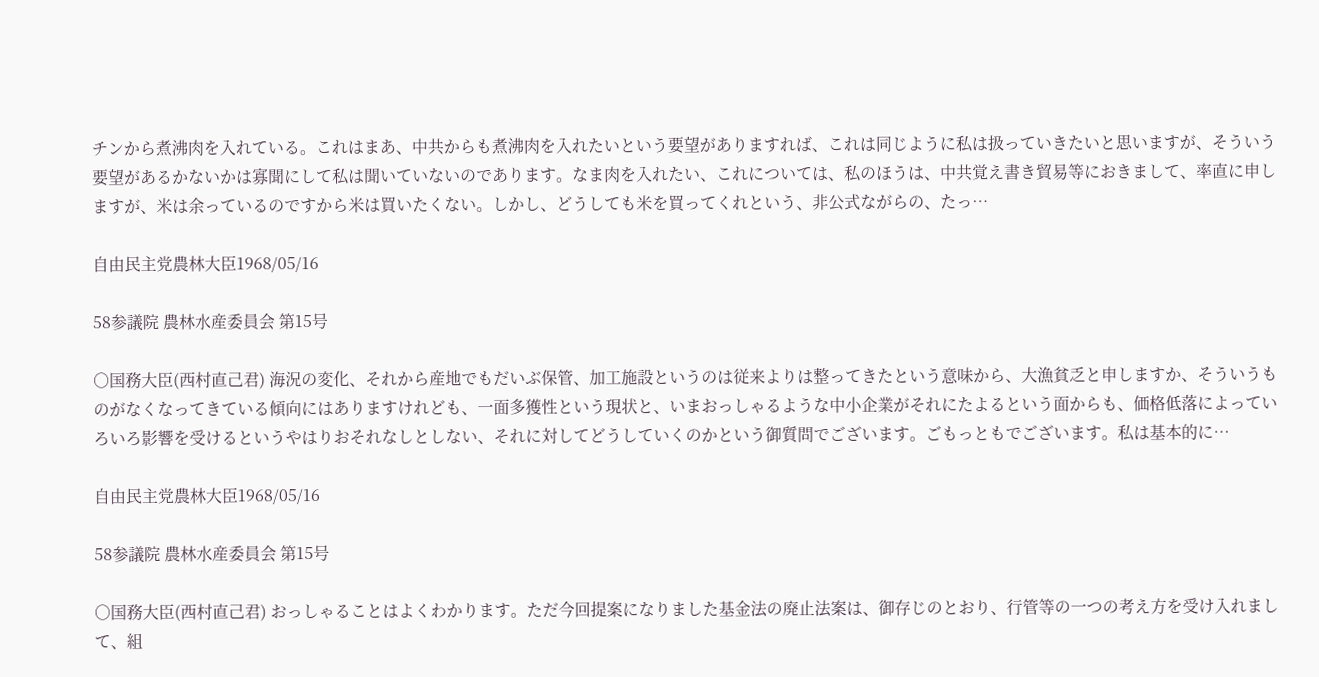チンから煮沸肉を入れている。これはまあ、中共からも煮沸肉を入れたいという要望がありますれば、これは同じように私は扱っていきたいと思いますが、そういう要望があるかないかは寡聞にして私は聞いていないのであります。なま肉を入れたい、これについては、私のほうは、中共覚え書き貿易等におきまして、率直に申しますが、米は余っているのですから米は買いたくない。しかし、どうしても米を買ってくれという、非公式ながらの、たっ…

自由民主党農林大臣1968/05/16

58参議院 農林水産委員会 第15号

○国務大臣(西村直己君) 海況の変化、それから産地でもだいぶ保管、加工施設というのは従来よりは整ってきたという意味から、大漁貧乏と申しますか、そういうものがなくなってきている傾向にはありますけれども、一面多獲性という現状と、いまおっしゃるような中小企業がそれにたよるという面からも、価格低落によっていろいろ影響を受けるというやはりおそれなしとしない、それに対してどうしていくのかという御質問でございます。ごもっともでございます。私は基本的に…

自由民主党農林大臣1968/05/16

58参議院 農林水産委員会 第15号

○国務大臣(西村直己君) おっしゃることはよくわかります。ただ今回提案になりました基金法の廃止法案は、御存じのとおり、行管等の一つの考え方を受け入れまして、組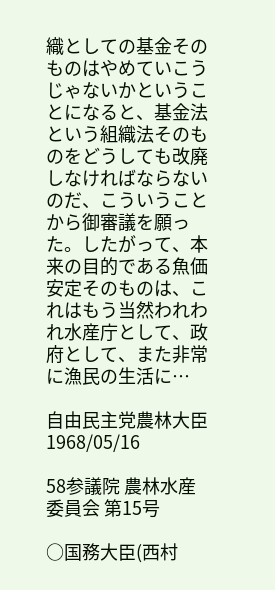織としての基金そのものはやめていこうじゃないかということになると、基金法という組織法そのものをどうしても改廃しなければならないのだ、こういうことから御審議を願った。したがって、本来の目的である魚価安定そのものは、これはもう当然われわれ水産庁として、政府として、また非常に漁民の生活に…

自由民主党農林大臣1968/05/16

58参議院 農林水産委員会 第15号

○国務大臣(西村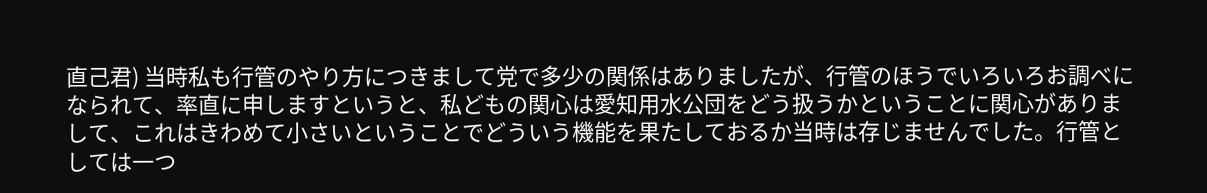直己君) 当時私も行管のやり方につきまして党で多少の関係はありましたが、行管のほうでいろいろお調べになられて、率直に申しますというと、私どもの関心は愛知用水公団をどう扱うかということに関心がありまして、これはきわめて小さいということでどういう機能を果たしておるか当時は存じませんでした。行管としては一つ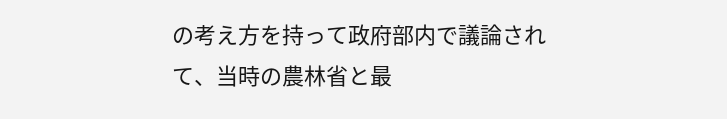の考え方を持って政府部内で議論されて、当時の農林省と最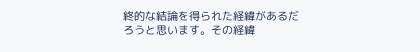終的な結論を得られた経緯があるだろうと思います。その経緯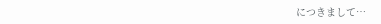につきまして…